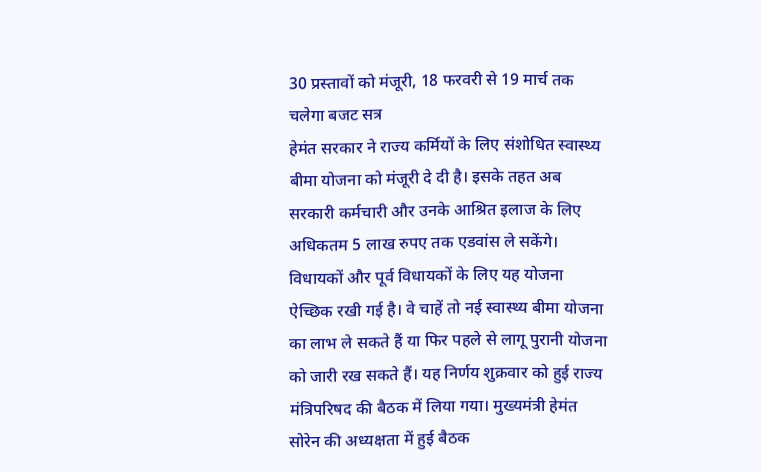30 प्रस्तावों को मंजूरी, 18 फरवरी से 19 मार्च तक चलेगा बजट सत्र
हेमंत सरकार ने राज्य कर्मियों के लिए संशोधित स्वास्थ्य बीमा योजना को मंजूरी दे दी है। इसके तहत अब सरकारी कर्मचारी और उनके आश्रित इलाज के लिए अधिकतम 5 लाख रुपए तक एडवांस ले सकेंगे। विधायकों और पूर्व विधायकों के लिए यह योजना ऐच्छिक रखी गई है। वे चाहें तो नई स्वास्थ्य बीमा योजना का लाभ ले सकते हैं या फिर पहले से लागू पुरानी योजना को जारी रख सकते हैं। यह निर्णय शुक्रवार को हुई राज्य मंत्रिपरिषद की बैठक में लिया गया। मुख्यमंत्री हेमंत सोरेन की अध्यक्षता में हुई बैठक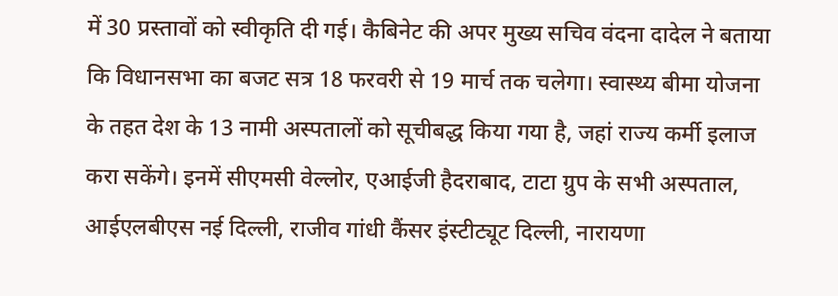में 30 प्रस्तावों को स्वीकृति दी गई। कैबिनेट की अपर मुख्य सचिव वंदना दादेल ने बताया कि विधानसभा का बजट सत्र 18 फरवरी से 19 मार्च तक चलेगा। स्वास्थ्य बीमा योजना के तहत देश के 13 नामी अस्पतालों को सूचीबद्ध किया गया है, जहां राज्य कर्मी इलाज करा सकेंगे। इनमें सीएमसी वेल्लोर, एआईजी हैदराबाद, टाटा ग्रुप के सभी अस्पताल, आईएलबीएस नई दिल्ली, राजीव गांधी कैंसर इंस्टीट्यूट दिल्ली, नारायणा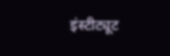इंस्टीट्यूट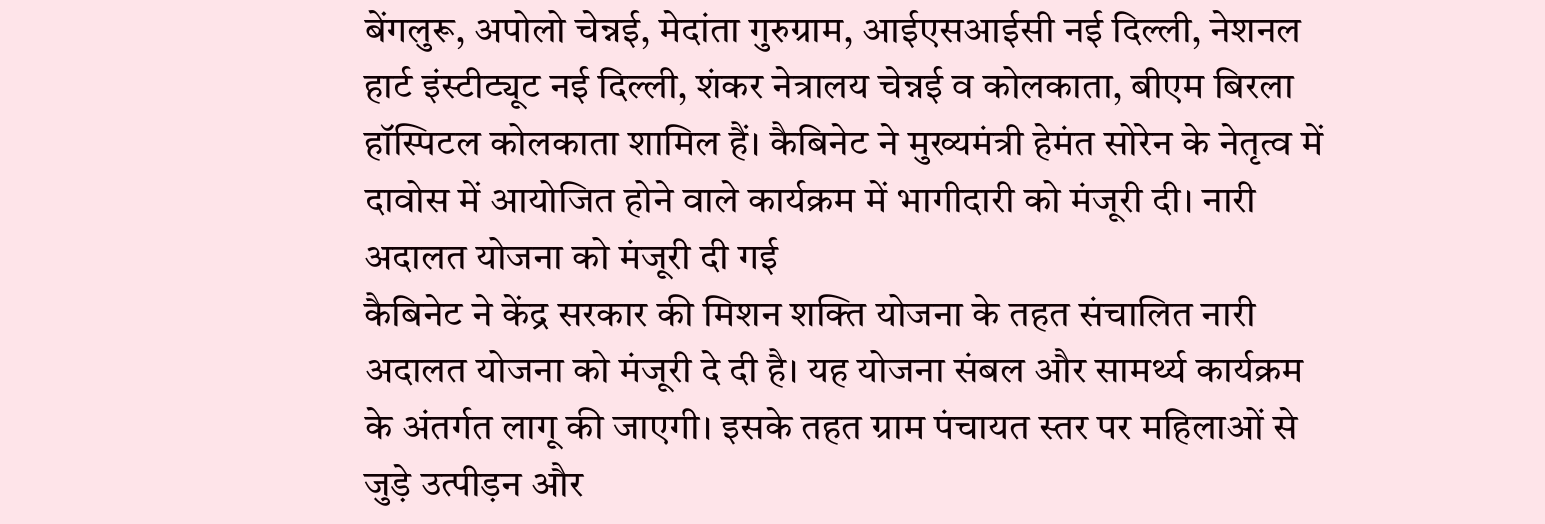बेंगलुरू, अपोलो चेन्नई, मेदांता गुरुग्राम, आईएसआईसी नई दिल्ली, नेशनल हार्ट इंस्टीट्यूट नई दिल्ली, शंकर नेत्रालय चेन्नई व कोलकाता, बीएम बिरला हॉस्पिटल कोलकाता शामिल हैं। कैबिनेट ने मुख्यमंत्री हेमंत सोरेन के नेतृत्व में दावोस में आयोजित होने वाले कार्यक्रम में भागीदारी को मंजूरी दी। नारी अदालत योजना को मंजूरी दी गई
कैबिनेट ने केंद्र सरकार की मिशन शक्ति योजना के तहत संचालित नारी अदालत योजना को मंजूरी दे दी है। यह योजना संबल और सामर्थ्य कार्यक्रम के अंतर्गत लागू की जाएगी। इसके तहत ग्राम पंचायत स्तर पर महिलाओं से जुड़े उत्पीड़न और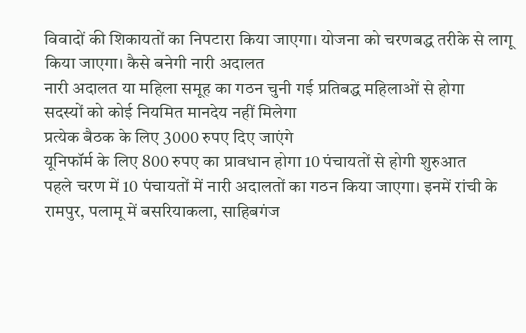विवादों की शिकायतों का निपटारा किया जाएगा। योजना को चरणबद्ध तरीके से लागू किया जाएगा। कैसे बनेगी नारी अदालत
नारी अदालत या महिला समूह का गठन चुनी गई प्रतिबद्ध महिलाओं से होगा
सदस्यों को कोई नियमित मानदेय नहीं मिलेगा
प्रत्येक बैठक के लिए 3000 रुपए दिए जाएंगे
यूनिफॉर्म के लिए 800 रुपए का प्रावधान होगा 10 पंचायतों से होगी शुरुआत
पहले चरण में 10 पंचायतों में नारी अदालतों का गठन किया जाएगा। इनमें रांची के रामपुर, पलामू में बसरियाकला, साहिबगंज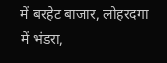में बरहेट बाजार, लोहरदगा में भंडरा,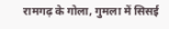रामगढ़ के गोला, गुमला में सिसई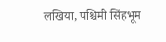लखिया, पश्चिमी सिंहभूम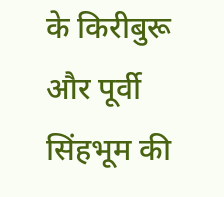के किरीबुरू और पूर्वी सिंहभूम की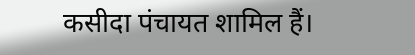कसीदा पंचायत शामिल हैं।